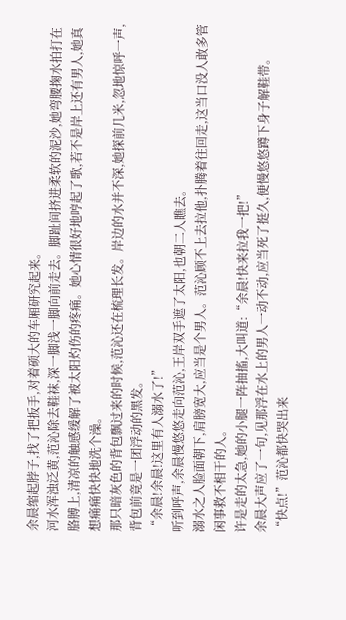余晨缩起脖子,找了把扳手,对着硕大的车厢研究起来。
河水浑浊泛黄,范沁除去鞋袜,深一脚浅一脚向前走去。脚趾间挤进柔软的泥沙,她弯腰掬水拍打在胳膊上,清凉的触感缓解了被太阳灼伤的疼痛。她心情很好地哼起了歌,若不是岸上还有男人,她真想痛痛快快地洗个澡。
那只暗灰色的背包飘过来的时候,范沁还在梳理长发。岸边的水并不深,她探前几米,忽地惊呼一声,背包前竟是一团浮动的黑发。
“余晨!余晨!这里有人溺水了!”
听到呼声,余晨慢悠悠走向范沁,王岸双手遮了太阳,也朝二人瞧去。
溺水之人脸面朝下,肩膀宽大,应当是个男人。范沁顾不上去拉他,扑腾着往回走,这当口没人敢多管闲事救不相干的人。
许是走的太急,她的小腿一阵抽搐,大叫道:“余晨!快来拉我一把!”
余晨大声应了一句,见那浮在水上的男人一动不动,应当死了挺久,便慢悠悠蹲下身子解鞋带。
“快点!”范沁都快哭出来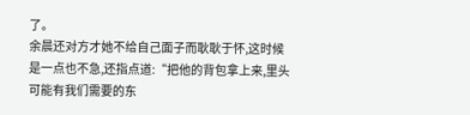了。
余晨还对方才她不给自己面子而耿耿于怀,这时候是一点也不急,还指点道:“把他的背包拿上来,里头可能有我们需要的东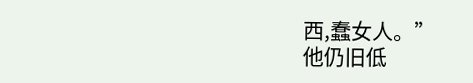西,蠢女人。”
他仍旧低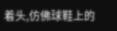着头,仿佛球鞋上的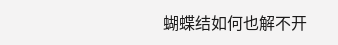蝴蝶结如何也解不开